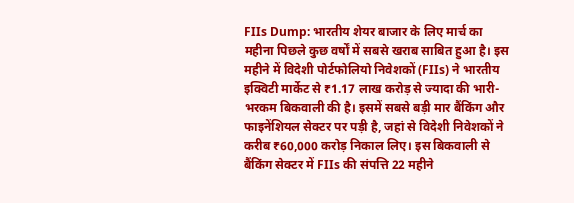FIIs Dump: भारतीय शेयर बाजार के लिए मार्च का महीना पिछले कुछ वर्षों में सबसे खराब साबित हुआ है। इस महीने में विदेशी पोर्टफोलियो निवेशकों (FIIs) ने भारतीय इक्विटी मार्केट से ₹1.17 लाख करोड़ से ज्यादा की भारी-भरकम बिकवाली की है। इसमें सबसे बड़ी मार बैंकिंग और फाइनेंशियल सेक्टर पर पड़ी है, जहां से विदेशी निवेशकों ने करीब ₹60,000 करोड़ निकाल लिए। इस बिकवाली से बैंकिंग सेक्टर में FIIs की संपत्ति 22 महीने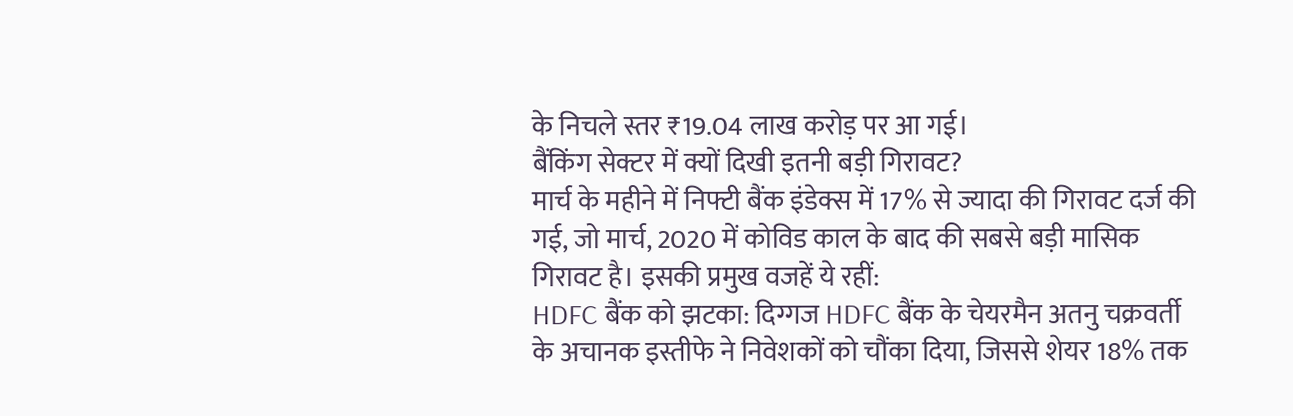के निचले स्तर ₹19.04 लाख करोड़ पर आ गई।
बैंकिंग सेक्टर में क्यों दिखी इतनी बड़ी गिरावट?
मार्च के महीने में निफ्टी बैंक इंडेक्स में 17% से ज्यादा की गिरावट दर्ज की गई, जो मार्च, 2020 में कोविड काल के बाद की सबसे बड़ी मासिक गिरावट है। इसकी प्रमुख वजहें ये रहीं:
HDFC बैंक को झटका: दिग्गज HDFC बैंक के चेयरमैन अतनु चक्रवर्ती के अचानक इस्तीफे ने निवेशकों को चौंका दिया, जिससे शेयर 18% तक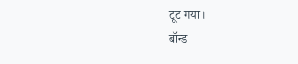टूट गया।
बॉन्ड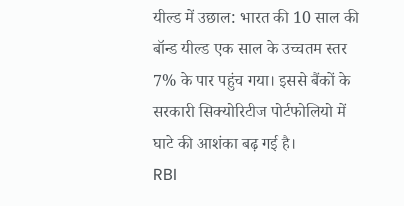यील्ड में उछाल: भारत की 10 साल की बॉन्ड यील्ड एक साल के उच्चतम स्तर 7% के पार पहुंच गया। इससे बैंकों के सरकारी सिक्योरिटीज पोर्टफोलियो में घाटे की आशंका बढ़ गई है।
RBI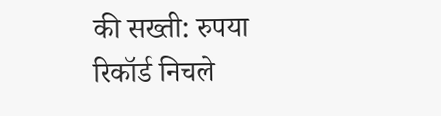की सख्ती: रुपया रिकॉर्ड निचले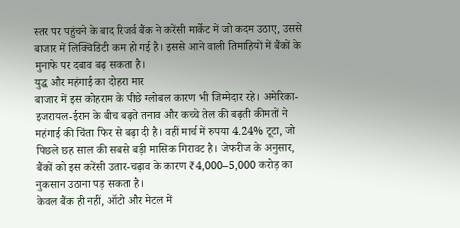स्तर पर पहुंचने के बाद रिजर्व बैंक ने करेंसी मार्केट में जो कदम उठाए, उससे बाजार में लिक्विडिटी कम हो गई है। इससे आने वाली तिमाहियों में बैंकों के मुनाफे पर दबाव बढ़ सकता है।
युद्ध और महंगाई का दोहरा मार
बाजार में इस कोहराम के पीछे ग्लोबल कारण भी जिम्मेदार रहे। अमेरिका-इजरायल-ईरान के बीच बढ़ते तनाव और कच्चे तेल की बढ़ती कीमतों ने महंगाई की चिंता फिर से बढ़ा दी है। वहीं मार्च में रुपया 4.24% टूटा, जो पिछले छह साल की सबसे बड़ी मासिक गिरावट है। जेफरीज के अनुसार, बैंकों को इस करेंसी उतार-चढ़ाव के कारण ₹4,000–5,000 करोड़ का नुकसान उठाना पड़ सकता है।
केवल बैंक ही नहीं, ऑटो और मेटल में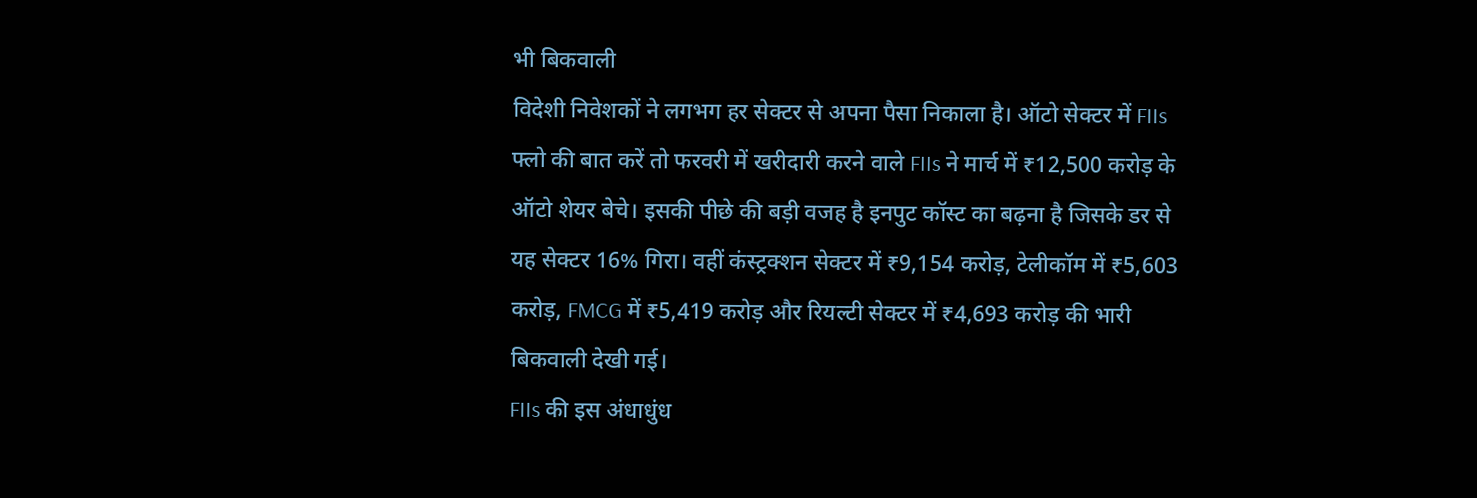भी बिकवाली
विदेशी निवेशकों ने लगभग हर सेक्टर से अपना पैसा निकाला है। ऑटो सेक्टर में FIIs फ्लो की बात करें तो फरवरी में खरीदारी करने वाले FIIs ने मार्च में ₹12,500 करोड़ के ऑटो शेयर बेचे। इसकी पीछे की बड़ी वजह है इनपुट कॉस्ट का बढ़ना है जिसके डर से यह सेक्टर 16% गिरा। वहीं कंस्ट्रक्शन सेक्टर में ₹9,154 करोड़, टेलीकॉम में ₹5,603 करोड़, FMCG में ₹5,419 करोड़ और रियल्टी सेक्टर में ₹4,693 करोड़ की भारी बिकवाली देखी गई।
FIIs की इस अंधाधुंध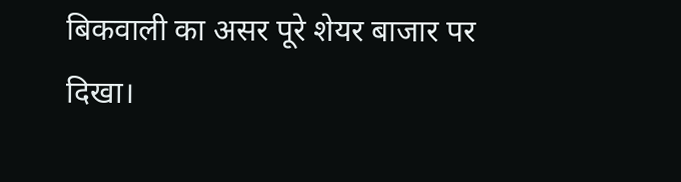बिकवाली का असर पूरे शेयर बाजार पर दिखा।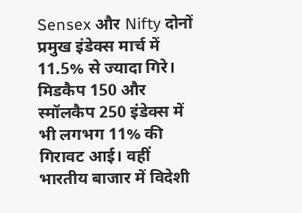Sensex और Nifty दोनों प्रमुख इंडेक्स मार्च में 11.5% से ज्यादा गिरे। मिडकैप 150 और स्मॉलकैप 250 इंडेक्स में भी लगभग 11% की गिरावट आई। वहीं भारतीय बाजार में विदेशी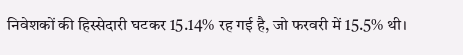निवेशकों की हिस्सेदारी घटकर 15.14% रह गई है, जो फरवरी में 15.5% थी।